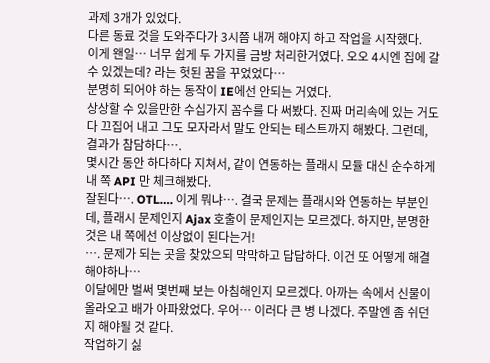과제 3개가 있었다.
다른 동료 것을 도와주다가 3시쯤 내꺼 해야지 하고 작업을 시작했다.
이게 왠일… 너무 쉽게 두 가지를 금방 처리한거였다. 오오 4시엔 집에 갈 수 있겠는데? 라는 헛된 꿈을 꾸었었다…
분명히 되어야 하는 동작이 IE에선 안되는 거였다.
상상할 수 있을만한 수십가지 꼼수를 다 써봤다. 진짜 머리속에 있는 거도 다 끄집어 내고 그도 모자라서 말도 안되는 테스트까지 해봤다. 그런데, 결과가 참담하다….
몇시간 동안 하다하다 지쳐서, 같이 연동하는 플래시 모듈 대신 순수하게 내 쪽 API 만 체크해봤다.
잘된다…. OTL…. 이게 뭐냐…. 결국 문제는 플래시와 연동하는 부분인데, 플래시 문제인지 Ajax 호출이 문제인지는 모르겠다. 하지만, 분명한 것은 내 쪽에선 이상없이 된다는거!
…. 문제가 되는 곳을 찾았으되 막막하고 답답하다. 이건 또 어떻게 해결해야하나…
이달에만 벌써 몇번째 보는 아침해인지 모르겠다. 아까는 속에서 신물이 올라오고 배가 아파왔었다. 우어… 이러다 큰 병 나겠다. 주말엔 좀 쉬던지 해야될 것 같다.
작업하기 싫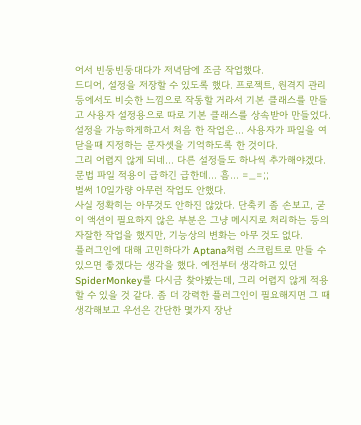어서 빈둥빈둥대다가 저녁담에 조금 작업했다.
드디어, 설정을 저장할 수 있도록 했다. 프로젝트, 원격지 관리 등에서도 비슷한 느낌으로 작동할 거라서 기본 클래스를 만들고 사용자 설정용으로 따로 기본 클래스를 상속받아 만들었다.
설정을 가능하게하고서 처음 한 작업은… 사용자가 파일을 여닫을때 지정하는 문자셋을 기억하도록 한 것이다.
그리 어렵지 않게 되네… 다른 설정들도 하나씩 추가해야겠다.
문법 파일 적용이 급하긴 급한데… 흠… =_=;;
벌써 10일가량 아무런 작업도 안했다.
사실 정확히는 아무것도 안하진 않았다. 단축키 좀 손보고, 굳이 액션이 필요하지 않은 부분은 그냥 메시지로 처리하는 등의 자잘한 작업을 했지만, 기능상의 변화는 아무 것도 없다.
플러그인에 대해 고민하다가 Aptana처럼 스크립트로 만들 수 있으면 좋겠다는 생각을 했다. 예전부터 생각하고 있던 SpiderMonkey를 다시금 찾아봤는데, 그리 어렵지 않게 적용할 수 있을 것 같다. 좀 더 강력한 플러그인이 필요해지면 그 때 생각해보고 우선은 간단한 몇가지 장난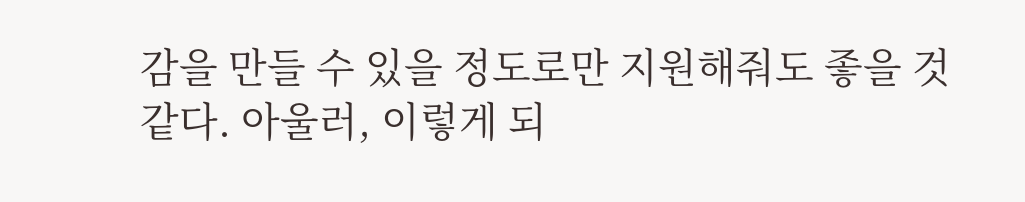감을 만들 수 있을 정도로만 지원해줘도 좋을 것 같다. 아울러, 이렇게 되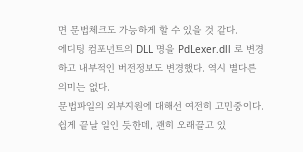면 문법체크도 가능하게 할 수 있을 것 같다.
에디팅 컴포넌트의 DLL 명을 PdLexer.dll 로 변경하고 내부적인 버전정보도 변경했다. 역시 별다른 의미는 없다.
문법파일의 외부지원에 대해선 여전히 고민중이다.
쉽게 끝날 일인 듯한데, 괜히 오래끌고 있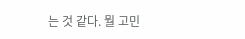는 것 같다. 뭘 고민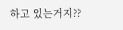하고 있는거지??